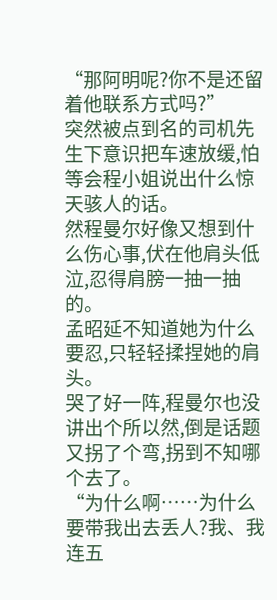“那阿明呢?你不是还留着他联系方式吗?”
突然被点到名的司机先生下意识把车速放缓,怕等会程小姐说出什么惊天骇人的话。
然程曼尔好像又想到什么伤心事,伏在他肩头低泣,忍得肩膀一抽一抽的。
孟昭延不知道她为什么要忍,只轻轻揉捏她的肩头。
哭了好一阵,程曼尔也没讲出个所以然,倒是话题又拐了个弯,拐到不知哪个去了。
“为什么啊……为什么要带我出去丢人?我、我连五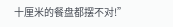十厘米的餐盘都摆不对!”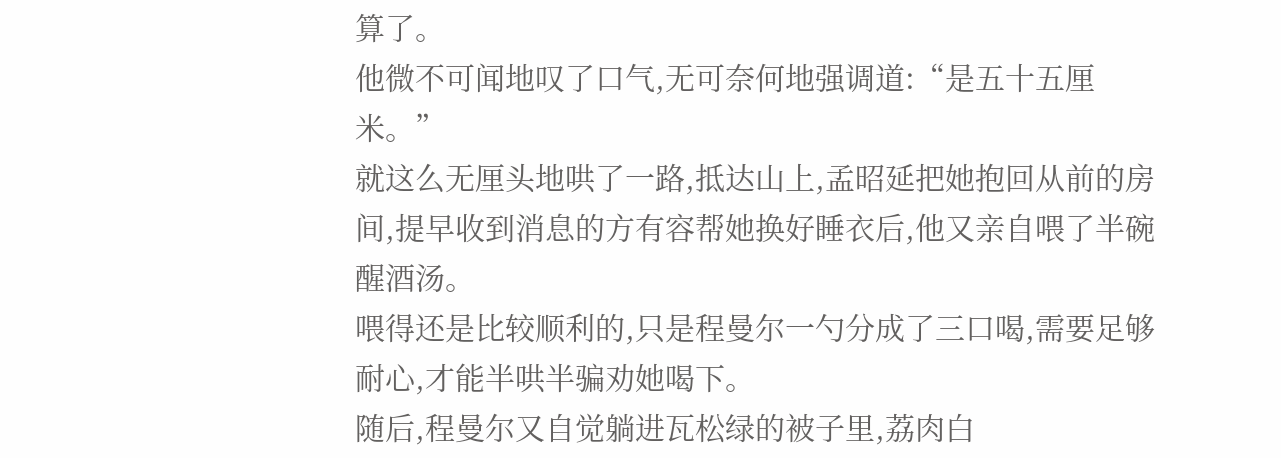算了。
他微不可闻地叹了口气,无可奈何地强调道:“是五十五厘米。”
就这么无厘头地哄了一路,抵达山上,孟昭延把她抱回从前的房间,提早收到消息的方有容帮她换好睡衣后,他又亲自喂了半碗醒酒汤。
喂得还是比较顺利的,只是程曼尔一勺分成了三口喝,需要足够耐心,才能半哄半骗劝她喝下。
随后,程曼尔又自觉躺进瓦松绿的被子里,荔肉白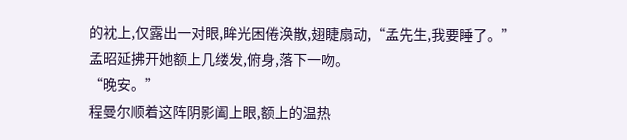的衴上,仅露出一对眼,眸光困倦涣散,翅睫扇动,“孟先生,我要睡了。”
孟昭延拂开她额上几缕发,俯身,落下一吻。
“晚安。”
程曼尔顺着这阵阴影阖上眼,额上的温热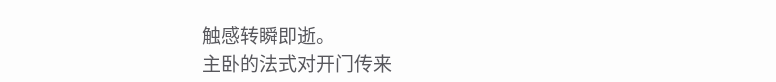触感转瞬即逝。
主卧的法式对开门传来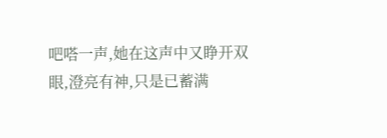吧嗒一声,她在这声中又睁开双眼,澄亮有神,只是已蓄满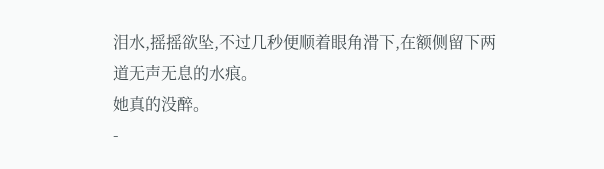泪水,摇摇欲坠,不过几秒便顺着眼角滑下,在额侧留下两道无声无息的水痕。
她真的没醉。
-